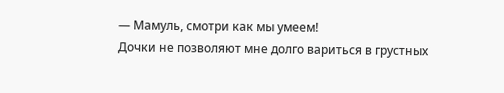— Мамуль, смотри как мы умеем!
Дочки не позволяют мне долго вариться в грустных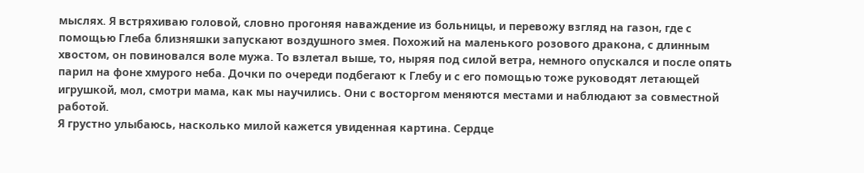мыслях. Я встряхиваю головой, словно прогоняя наваждение из больницы, и перевожу взгляд на газон, где с помощью Глеба близняшки запускают воздушного змея. Похожий на маленького розового дракона, с длинным хвостом, он повиновался воле мужа. То взлетал выше, то, ныряя под силой ветра, немного опускался и после опять парил на фоне хмурого неба. Дочки по очереди подбегают к Глебу и с его помощью тоже руководят летающей игрушкой, мол, смотри мама, как мы научились. Они с восторгом меняются местами и наблюдают за совместной работой.
Я грустно улыбаюсь, насколько милой кажется увиденная картина. Сердце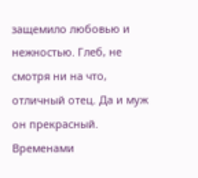защемило любовью и нежностью. Глеб, не смотря ни на что, отличный отец. Да и муж он прекрасный. Временами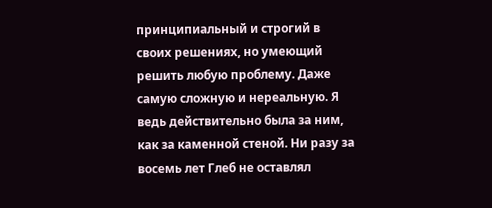принципиальный и строгий в своих решениях, но умеющий решить любую проблему. Даже самую сложную и нереальную. Я ведь действительно была за ним, как за каменной стеной. Ни разу за восемь лет Глеб не оставлял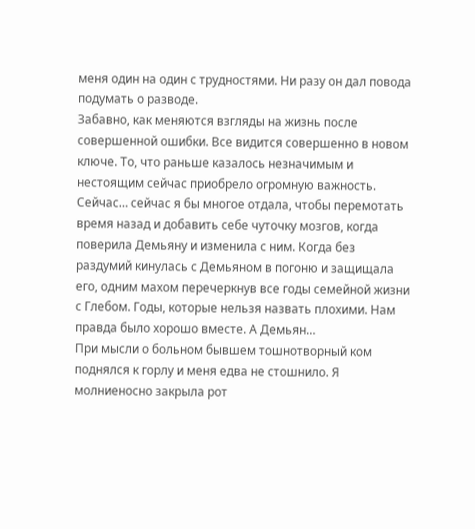меня один на один с трудностями. Ни разу он дал повода подумать о разводе.
Забавно, как меняются взгляды на жизнь после совершенной ошибки. Все видится совершенно в новом ключе. То, что раньше казалось незначимым и нестоящим сейчас приобрело огромную важность.
Сейчас… сейчас я бы многое отдала, чтобы перемотать время назад и добавить себе чуточку мозгов, когда поверила Демьяну и изменила с ним. Когда без раздумий кинулась с Демьяном в погоню и защищала его, одним махом перечеркнув все годы семейной жизни с Глебом. Годы, которые нельзя назвать плохими. Нам правда было хорошо вместе. А Демьян…
При мысли о больном бывшем тошнотворный ком поднялся к горлу и меня едва не стошнило. Я молниеносно закрыла рот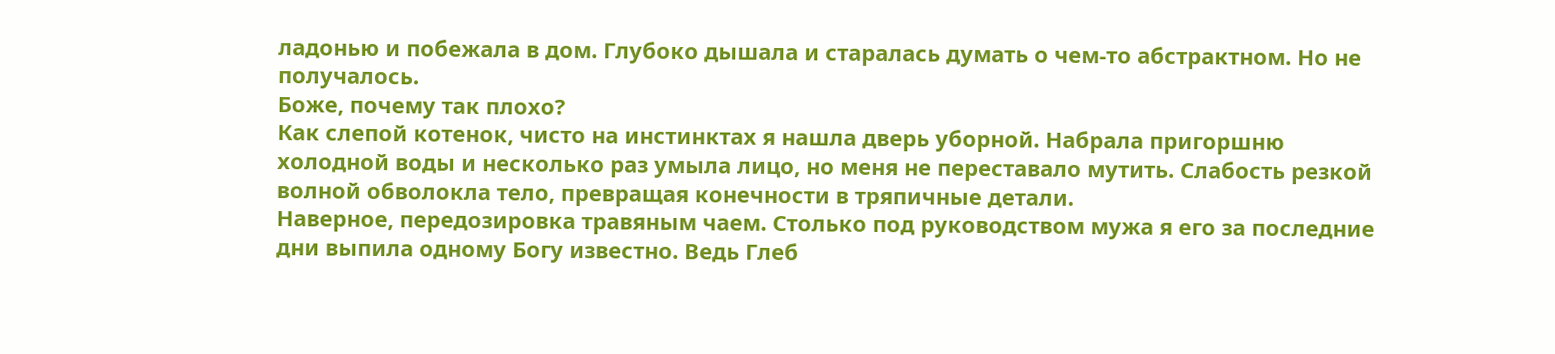ладонью и побежала в дом. Глубоко дышала и старалась думать о чем-то абстрактном. Но не получалось.
Боже, почему так плохо?
Как слепой котенок, чисто на инстинктах я нашла дверь уборной. Набрала пригоршню холодной воды и несколько раз умыла лицо, но меня не переставало мутить. Слабость резкой волной обволокла тело, превращая конечности в тряпичные детали.
Наверное, передозировка травяным чаем. Столько под руководством мужа я его за последние дни выпила одному Богу известно. Ведь Глеб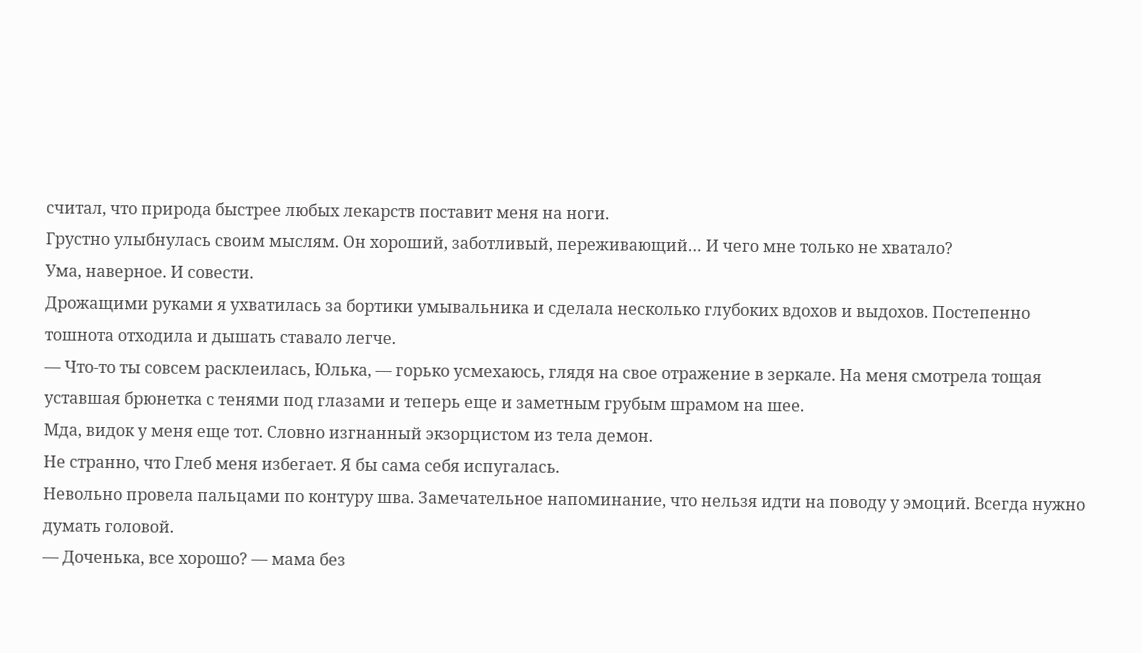считал, что природа быстрее любых лекарств поставит меня на ноги.
Грустно улыбнулась своим мыслям. Он хороший, заботливый, переживающий… И чего мне только не хватало?
Ума, наверное. И совести.
Дрожащими руками я ухватилась за бортики умывальника и сделала несколько глубоких вдохов и выдохов. Постепенно тошнота отходила и дышать ставало легче.
— Что-то ты совсем расклеилась, Юлька, — горько усмехаюсь, глядя на свое отражение в зеркале. На меня смотрела тощая уставшая брюнетка с тенями под глазами и теперь еще и заметным грубым шрамом на шее.
Мда, видок у меня еще тот. Словно изгнанный экзорцистом из тела демон.
Не странно, что Глеб меня избегает. Я бы сама себя испугалась.
Невольно провела пальцами по контуру шва. Замечательное напоминание, что нельзя идти на поводу у эмоций. Всегда нужно думать головой.
— Доченька, все хорошо? — мама без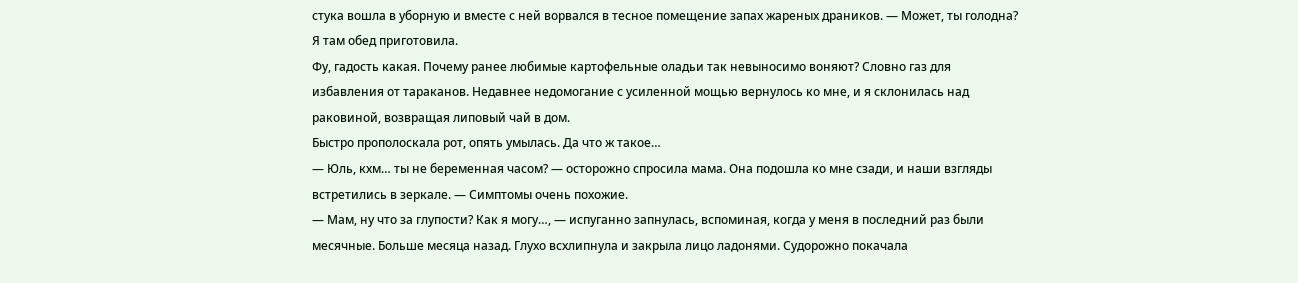стука вошла в уборную и вместе с ней ворвался в тесное помещение запах жареных драников. — Может, ты голодна? Я там обед приготовила.
Фу, гадость какая. Почему ранее любимые картофельные оладьи так невыносимо воняют? Словно газ для избавления от тараканов. Недавнее недомогание с усиленной мощью вернулось ко мне, и я склонилась над раковиной, возвращая липовый чай в дом.
Быстро прополоскала рот, опять умылась. Да что ж такое…
— Юль, кхм… ты не беременная часом? — осторожно спросила мама. Она подошла ко мне сзади, и наши взгляды встретились в зеркале. — Симптомы очень похожие.
— Мам, ну что за глупости? Как я могу…, — испуганно запнулась, вспоминая, когда у меня в последний раз были месячные. Больше месяца назад. Глухо всхлипнула и закрыла лицо ладонями. Судорожно покачала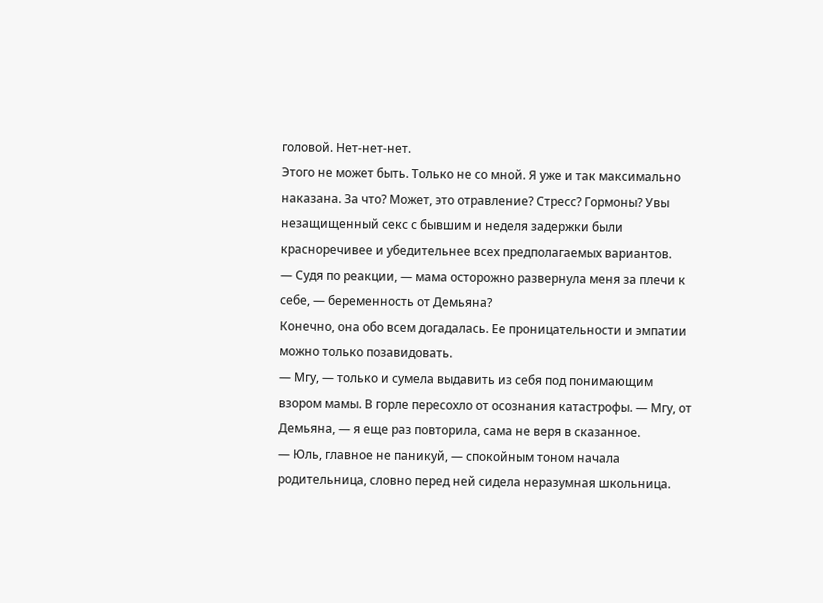головой. Нет-нет-нет.
Этого не может быть. Только не со мной. Я уже и так максимально наказана. За что? Может, это отравление? Стресс? Гормоны? Увы незащищенный секс с бывшим и неделя задержки были красноречивее и убедительнее всех предполагаемых вариантов.
— Судя по реакции, — мама осторожно развернула меня за плечи к себе, — беременность от Демьяна?
Конечно, она обо всем догадалась. Ее проницательности и эмпатии можно только позавидовать.
— Мгу, — только и сумела выдавить из себя под понимающим взором мамы. В горле пересохло от осознания катастрофы. — Мгу, от Демьяна, — я еще раз повторила, сама не веря в сказанное.
— Юль, главное не паникуй, — спокойным тоном начала родительница, словно перед ней сидела неразумная школьница.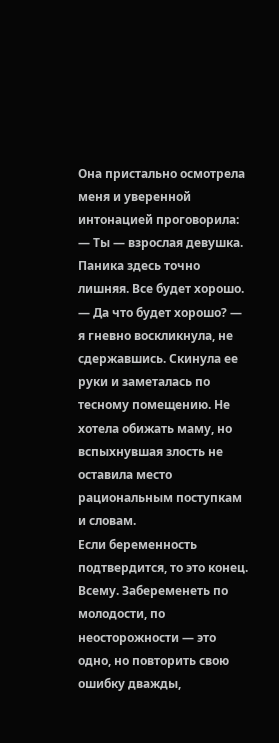Она пристально осмотрела меня и уверенной интонацией проговорила:
— Ты — взрослая девушка. Паника здесь точно лишняя. Все будет хорошо.
— Да что будет хорошо? — я гневно воскликнула, не сдержавшись. Скинула ее руки и заметалась по тесному помещению. Не хотела обижать маму, но вспыхнувшая злость не оставила место рациональным поступкам и словам.
Если беременность подтвердится, то это конец. Всему. Забеременеть по молодости, по неосторожности — это одно, но повторить свою ошибку дважды,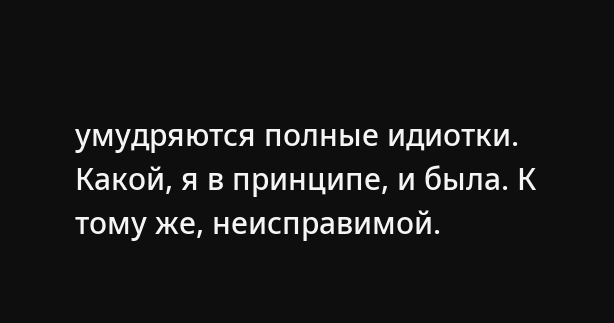умудряются полные идиотки. Какой, я в принципе, и была. К тому же, неисправимой.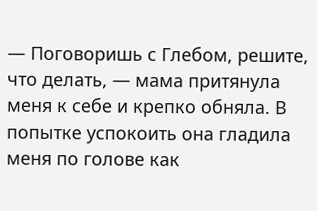— Поговоришь с Глебом, решите, что делать, — мама притянула меня к себе и крепко обняла. В попытке успокоить она гладила меня по голове как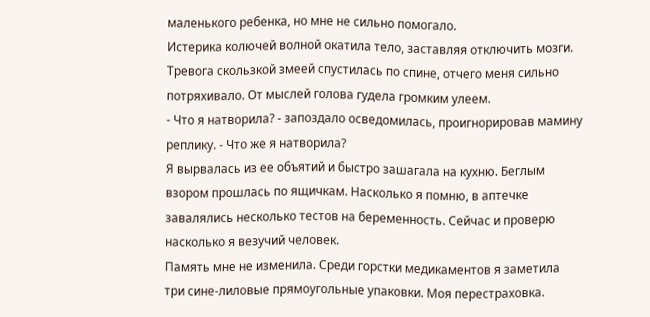маленького ребенка, но мне не сильно помогало.
Истерика колючей волной окатила тело, заставляя отключить мозги. Тревога скользкой змеей спустилась по спине, отчего меня сильно потряхивало. От мыслей голова гудела громким улеем.
- Что я натворила? - запоздало осведомилась, проигнорировав мамину реплику. - Что же я натворила?
Я вырвалась из ее объятий и быстро зашагала на кухню. Беглым взором прошлась по ящичкам. Насколько я помню, в аптечке завалялись несколько тестов на беременность. Сейчас и проверю насколько я везучий человек.
Память мне не изменила. Среди горстки медикаментов я заметила три сине-лиловые прямоугольные упаковки. Моя перестраховка.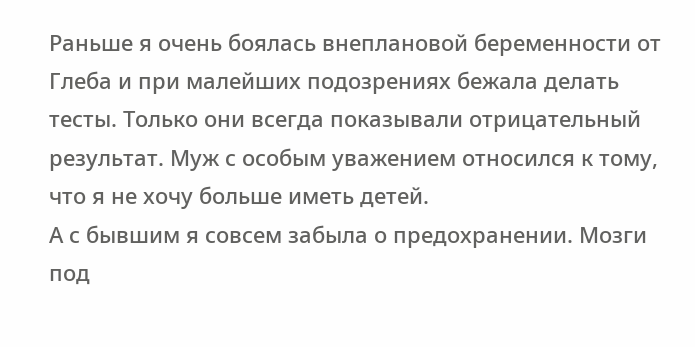Раньше я очень боялась внеплановой беременности от Глеба и при малейших подозрениях бежала делать тесты. Только они всегда показывали отрицательный результат. Муж с особым уважением относился к тому, что я не хочу больше иметь детей.
А с бывшим я совсем забыла о предохранении. Мозги под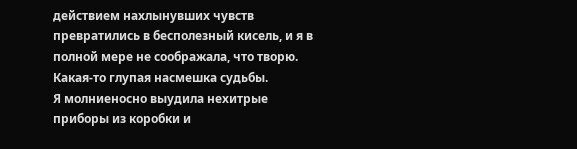действием нахлынувших чувств превратились в бесполезный кисель, и я в полной мере не соображала, что творю.
Какая-то глупая насмешка судьбы.
Я молниеносно выудила нехитрые приборы из коробки и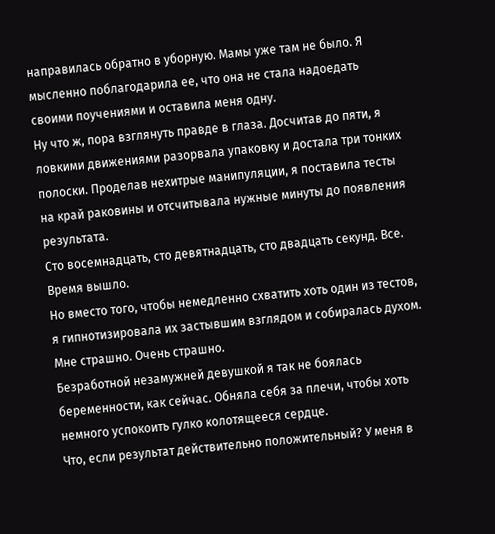направилась обратно в уборную. Мамы уже там не было. Я мысленно поблагодарила ее, что она не стала надоедать своими поучениями и оставила меня одну.
Ну что ж, пора взглянуть правде в глаза. Досчитав до пяти, я ловкими движениями разорвала упаковку и достала три тонких полоски. Проделав нехитрые манипуляции, я поставила тесты на край раковины и отсчитывала нужные минуты до появления результата.
Сто восемнадцать, сто девятнадцать, сто двадцать секунд. Все. Время вышло.
Но вместо того, чтобы немедленно схватить хоть один из тестов, я гипнотизировала их застывшим взглядом и собиралась духом. Мне страшно. Очень страшно.
Безработной незамужней девушкой я так не боялась беременности, как сейчас. Обняла себя за плечи, чтобы хоть немного успокоить гулко колотящееся сердце.
Что, если результат действительно положительный? У меня в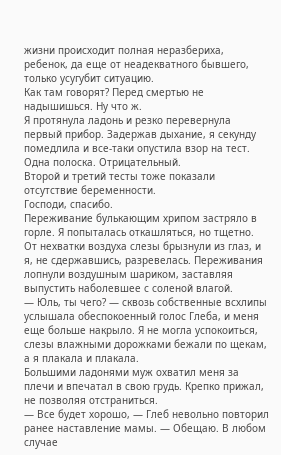жизни происходит полная неразбериха, ребенок, да еще от неадекватного бывшего, только усугубит ситуацию.
Как там говорят? Перед смертью не надышишься. Ну что ж.
Я протянула ладонь и резко перевернула первый прибор. Задержав дыхание, я секунду помедлила и все-таки опустила взор на тест.
Одна полоска. Отрицательный.
Второй и третий тесты тоже показали отсутствие беременности.
Господи, спасибо.
Переживание булькающим хрипом застряло в горле. Я попыталась откашляться, но тщетно. От нехватки воздуха слезы брызнули из глаз, и я, не сдержавшись, разревелась. Переживания лопнули воздушным шариком, заставляя выпустить наболевшее с соленой влагой.
— Юль, ты чего? — сквозь собственные всхлипы услышала обеспокоенный голос Глеба, и меня еще больше накрыло. Я не могла успокоиться, слезы влажными дорожками бежали по щекам, а я плакала и плакала.
Большими ладонями муж охватил меня за плечи и впечатал в свою грудь. Крепко прижал, не позволяя отстраниться.
— Все будет хорошо, — Глеб невольно повторил ранее наставление мамы. — Обещаю. В любом случае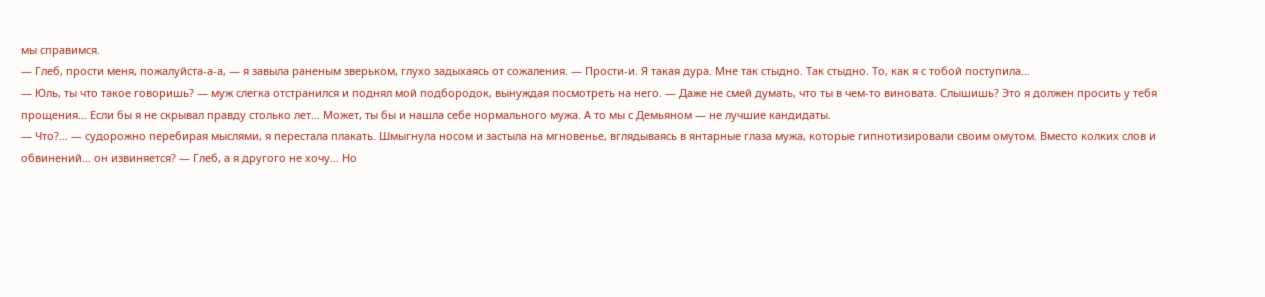мы справимся.
— Глеб, прости меня, пожалуйста-а-а, — я завыла раненым зверьком, глухо задыхаясь от сожаления. — Прости-и. Я такая дура. Мне так стыдно. Так стыдно. То, как я с тобой поступила…
— Юль, ты что такое говоришь? — муж слегка отстранился и поднял мой подбородок, вынуждая посмотреть на него. — Даже не смей думать, что ты в чем-то виновата. Слышишь? Это я должен просить у тебя прощения… Если бы я не скрывал правду столько лет… Может, ты бы и нашла себе нормального мужа. А то мы с Демьяном — не лучшие кандидаты.
— Что?… — судорожно перебирая мыслями, я перестала плакать. Шмыгнула носом и застыла на мгновенье, вглядываясь в янтарные глаза мужа, которые гипнотизировали своим омутом. Вместо колких слов и обвинений… он извиняется? — Глеб, а я другого не хочу… Но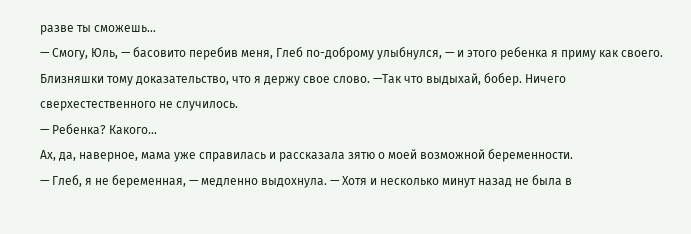разве ты сможешь…
— Смогу, Юль, — басовито перебив меня, Глеб по-доброму улыбнулся, — и этого ребенка я приму как своего. Близняшки тому доказательство, что я держу свое слово. —Так что выдыхай, бобер. Ничего сверхестественного не случилось.
— Ребенка? Какого...
Ах, да, наверное, мама уже справилась и рассказала зятю о моей возможной беременности.
— Глеб, я не беременная, — медленно выдохнула. — Хотя и несколько минут назад не была в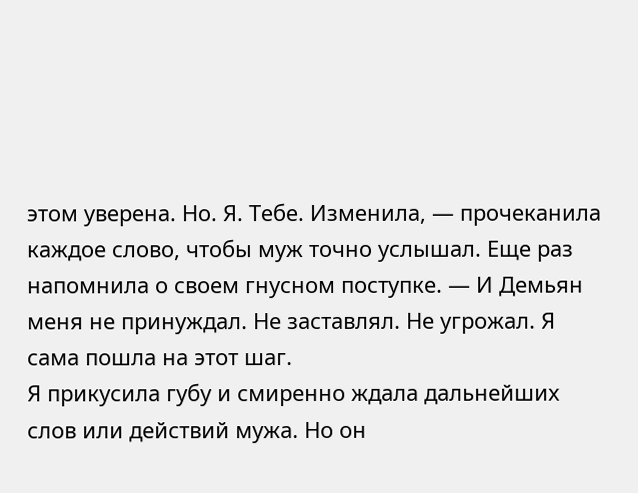этом уверена. Но. Я. Тебе. Изменила, — прочеканила каждое слово, чтобы муж точно услышал. Еще раз напомнила о своем гнусном поступке. — И Демьян меня не принуждал. Не заставлял. Не угрожал. Я сама пошла на этот шаг.
Я прикусила губу и смиренно ждала дальнейших слов или действий мужа. Но он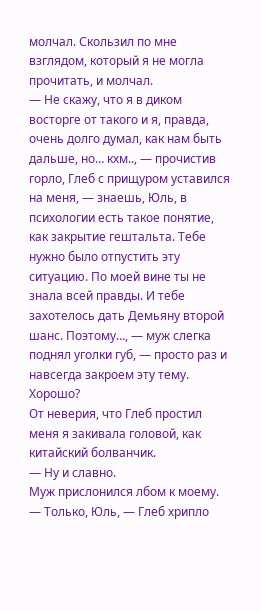молчал. Скользил по мне взглядом, который я не могла прочитать, и молчал.
— Не скажу, что я в диком восторге от такого и я, правда, очень долго думал, как нам быть дальше, но… кхм.., — прочистив горло, Глеб с прищуром уставился на меня, — знаешь, Юль, в психологии есть такое понятие, как закрытие гештальта. Тебе нужно было отпустить эту ситуацию. По моей вине ты не знала всей правды. И тебе захотелось дать Демьяну второй шанс. Поэтому…, — муж слегка поднял уголки губ, — просто раз и навсегда закроем эту тему. Хорошо?
От неверия, что Глеб простил меня я закивала головой, как китайский болванчик.
— Ну и славно.
Муж прислонился лбом к моему.
— Только, Юль, — Глеб хрипло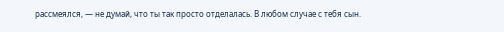рассмеялся, — не думай, что ты так просто отделалась. В любом случае с тебя сын.